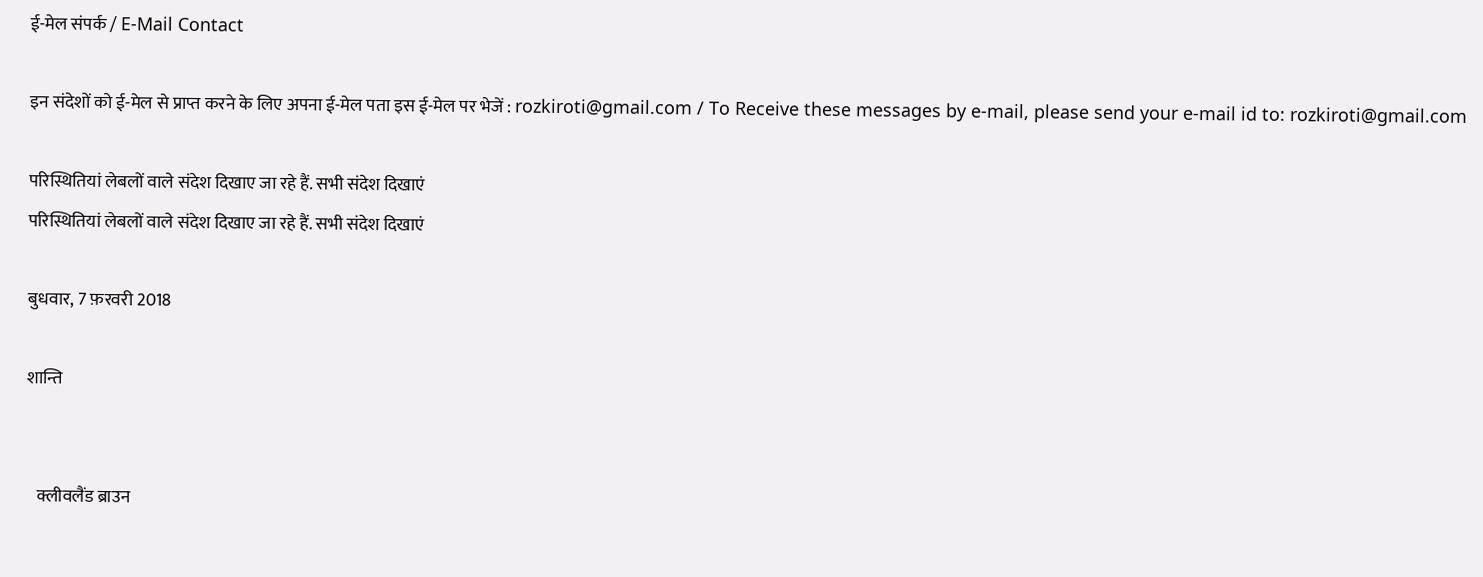ई-मेल संपर्क / E-Mail Contact

इन संदेशों को ई-मेल से प्राप्त करने के लिए अपना ई-मेल पता इस ई-मेल पर भेजें : rozkiroti@gmail.com / To Receive these messages by e-mail, please send your e-mail id to: rozkiroti@gmail.com

परिस्थितियां लेबलों वाले संदेश दिखाए जा रहे हैं. सभी संदेश दिखाएं
परिस्थितियां लेबलों वाले संदेश दिखाए जा रहे हैं. सभी संदेश दिखाएं

बुधवार, 7 फ़रवरी 2018

शान्ति


   क्लीवलैंड ब्राउन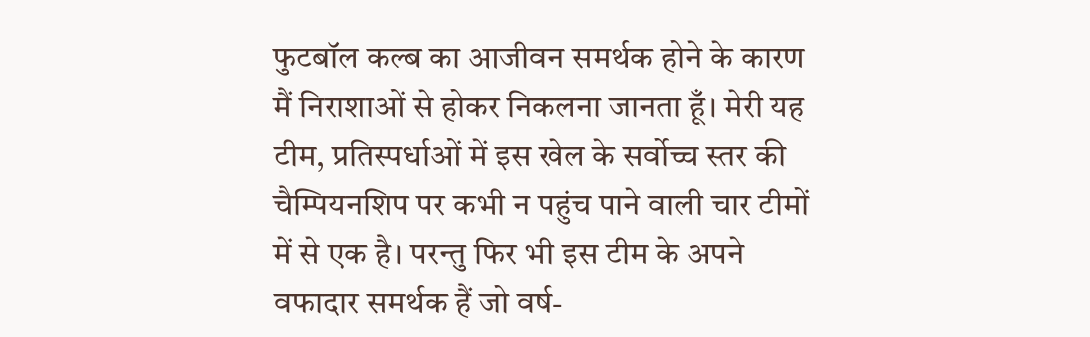फुटबॉल कल्ब का आजीवन समर्थक होने के कारण मैं निराशाओं से होकर निकलना जानता हूँ। मेरी यह टीम, प्रतिस्पर्धाओं में इस खेल के सर्वोच्च स्तर की चैम्पियनशिप पर कभी न पहुंच पाने वाली चार टीमों में से एक है। परन्तु फिर भी इस टीम के अपने वफादार समर्थक हैं जो वर्ष-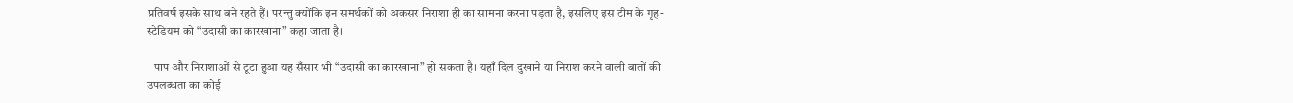प्रतिवर्ष इसके साथ बने रहते हैं। परन्तु क्योंकि इन समर्थकों को अकसर निराशा ही का सामना करना पड़ता है, इसलिए इस टीम के गृह-स्टेडियम को “उदासी का कारखाना” कहा जाता है।

   पाप और निराशाओं से टूटा हुआ यह सँसार भी “उदासी का कारखाना” हो सकता है। यहाँ दिल दुखाने या निराश करने वाली बातों की उपलब्धता का कोई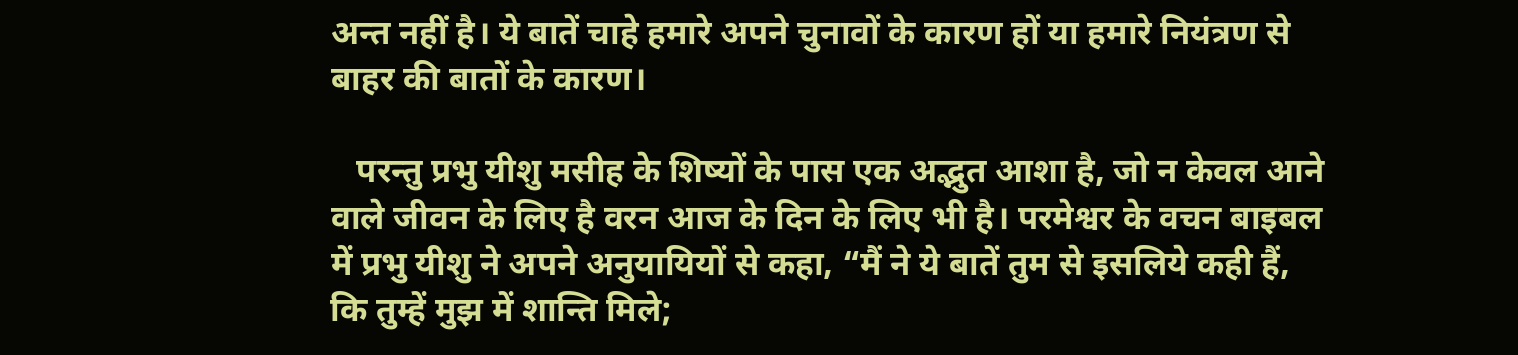अन्त नहीं है। ये बातें चाहे हमारे अपने चुनावों के कारण हों या हमारे नियंत्रण से बाहर की बातों के कारण।

   परन्तु प्रभु यीशु मसीह के शिष्यों के पास एक अद्भुत आशा है, जो न केवल आने वाले जीवन के लिए है वरन आज के दिन के लिए भी है। परमेश्वर के वचन बाइबल में प्रभु यीशु ने अपने अनुयायियों से कहा, “मैं ने ये बातें तुम से इसलिये कही हैं, कि तुम्हें मुझ में शान्‍ति मिले;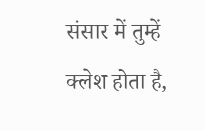संसार में तुम्हें क्‍लेश होता है,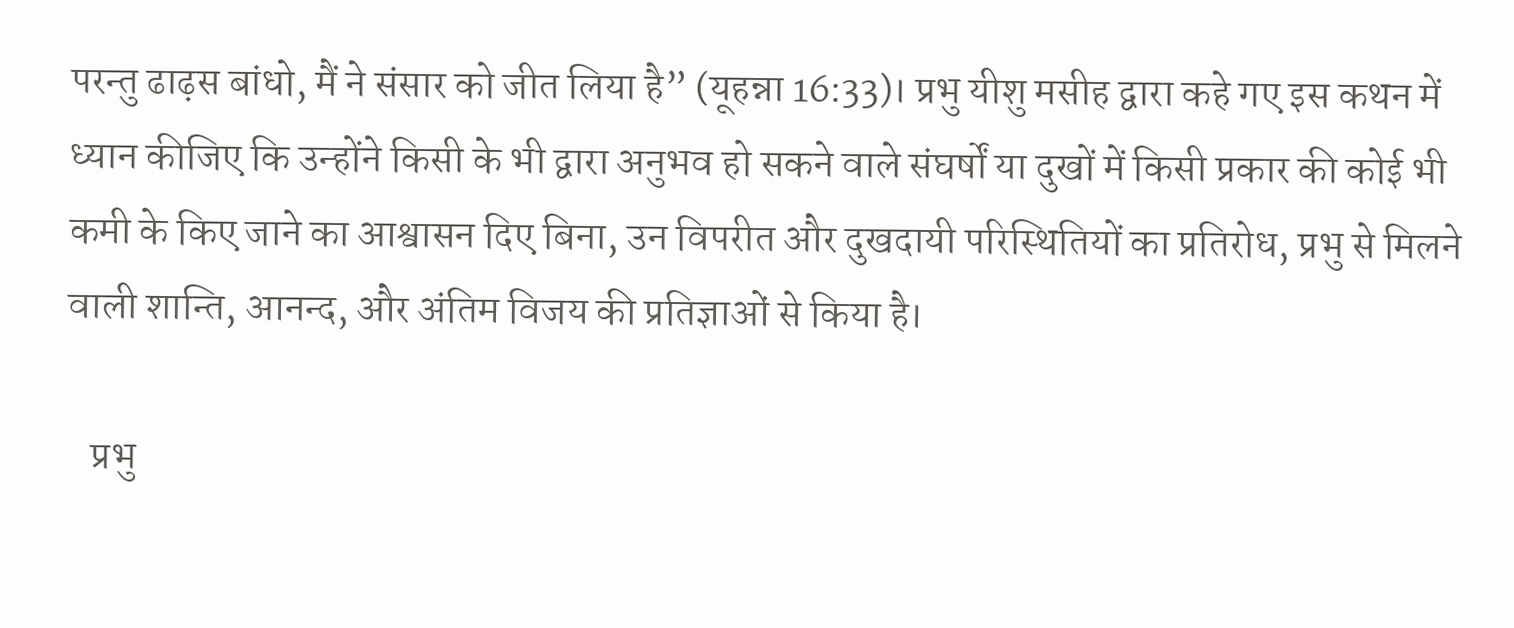परन्तु ढाढ़स बांधो, मैं ने संसार को जीत लिया है” (यूहन्ना 16:33)। प्रभु यीशु मसीह द्वारा कहे गए इस कथन में ध्यान कीजिए कि उन्होंने किसी के भी द्वारा अनुभव हो सकने वाले संघर्षों या दुखों में किसी प्रकार की कोई भी कमी के किए जाने का आश्वासन दिए बिना, उन विपरीत और दुखदायी परिस्थितियों का प्रतिरोध, प्रभु से मिलने वाली शान्ति, आनन्द, और अंतिम विजय की प्रतिज्ञाओं से किया है।

   प्रभु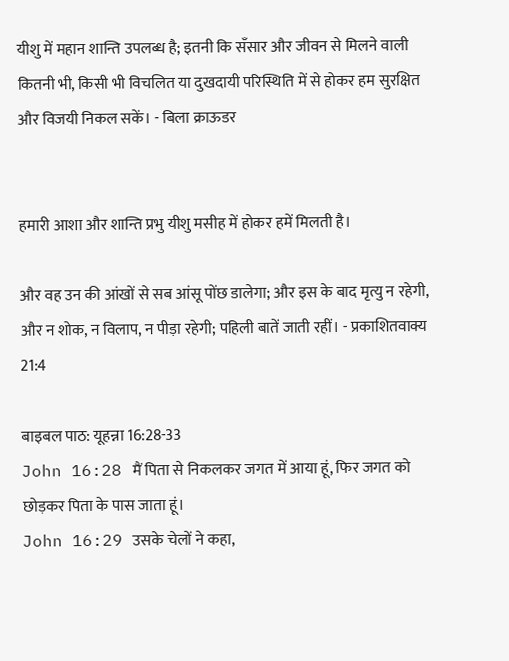यीशु में महान शान्ति उपलब्ध है; इतनी कि सँसार और जीवन से मिलने वाली कितनी भी, किसी भी विचलित या दुखदायी परिस्थिति में से होकर हम सुरक्षित और विजयी निकल सकें। - बिला क्राऊडर


हमारी आशा और शान्ति प्रभु यीशु मसीह में होकर हमें मिलती है।

और वह उन की आंखों से सब आंसू पोंछ डालेगा; और इस के बाद मृत्यु न रहेगी, और न शोक, न विलाप, न पीड़ा रहेगी; पहिली बातें जाती रहीं। - प्रकाशितवाक्य 21:4

बाइबल पाठ: यूहन्ना 16:28-33
John 16:28 मैं पिता से निकलकर जगत में आया हूं, फिर जगत को छोड़कर पिता के पास जाता हूं।
John 16:29 उसके चेलों ने कहा,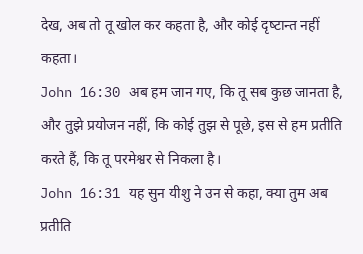देख, अब तो तू खोल कर कहता है, और कोई दृष्‍टान्‍त नहीं कहता।
John 16:30 अब हम जान गए, कि तू सब कुछ जानता है, और तुझे प्रयोजन नहीं, कि कोई तुझ से पूछे, इस से हम प्रतीति करते हैं, कि तू परमेश्वर से निकला है।
John 16:31 यह सुन यीशु ने उन से कहा, क्या तुम अब प्रतीति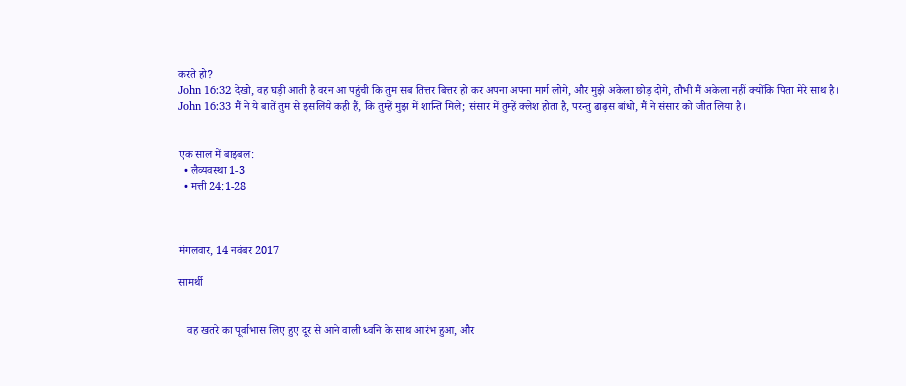करते हो?
John 16:32 देखो, वह घड़ी आती है वरन आ पहुंची कि तुम सब तित्तर बित्तर हो कर अपना अपना मार्ग लोगे, और मुझे अकेला छोड़ दोगे, तौभी मैं अकेला नहीं क्योंकि पिता मेरे साथ है।
John 16:33 मैं ने ये बातें तुम से इसलिये कही हैं, कि तुम्हें मुझ में शान्‍ति मिले; संसार में तुम्हें क्‍लेश होता है, परन्तु ढाढ़स बांधो, मैं ने संसार को जीत लिया है।


एक साल में बाइबल:
  • लैव्यवस्था 1-3
  • मत्ती 24:1-28



मंगलवार, 14 नवंबर 2017

सामर्थी


   वह खतरे का पूर्वाभास लिए हुए दूर से आने वाली ध्वनि के साथ आरंभ हुआ, और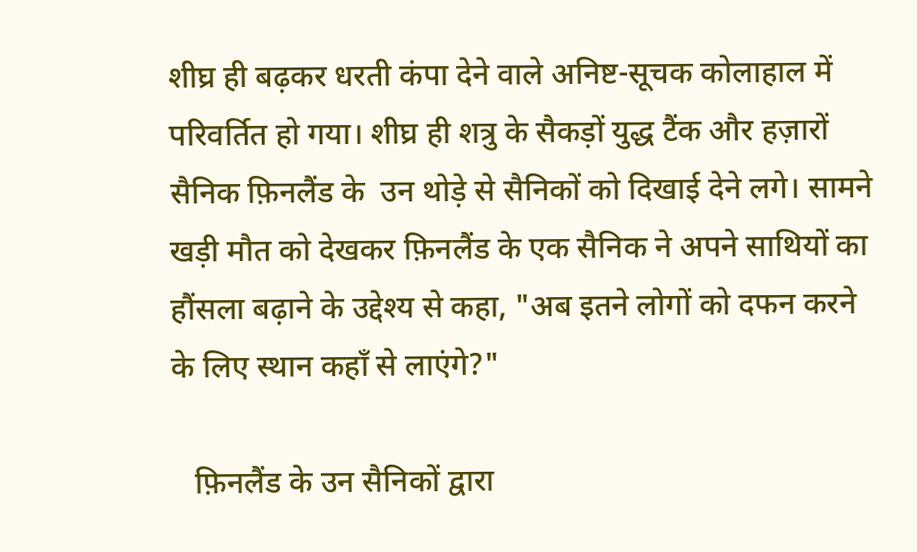शीघ्र ही बढ़कर धरती कंपा देने वाले अनिष्ट-सूचक कोलाहाल में परिवर्तित हो गया। शीघ्र ही शत्रु के सैकड़ों युद्ध टैंक और हज़ारों सैनिक फ़िनलैंड के  उन थोड़े से सैनिकों को दिखाई देने लगे। सामने खड़ी मौत को देखकर फ़िनलैंड के एक सैनिक ने अपने साथियों का हौंसला बढ़ाने के उद्देश्य से कहा, "अब इतने लोगों को दफन करने के लिए स्थान कहाँ से लाएंगे?"

   फ़िनलैंड के उन सैनिकों द्वारा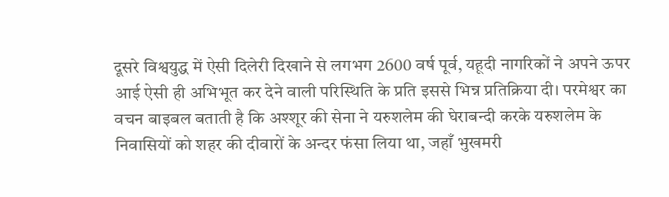दूसरे विश्वयुद्ध में ऐसी दिलेरी दिखाने से लगभग 2600 वर्ष पूर्व, यहूदी नागरिकों ने अपने ऊपर आई ऐसी ही अभिभूत कर देने वाली परिस्थिति के प्रति इससे भिन्न प्रतिक्रिया दी। परमेश्वर का वचन बाइबल बताती है कि अश्शूर की सेना ने यरुशलेम की घेराबन्दी करके यरुशलेम के निवासियों को शहर की दीवारों के अन्दर फंसा लिया था, जहाँ भुखमरी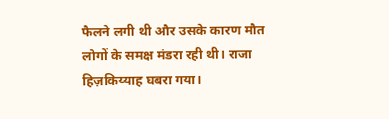फैलने लगी थी और उसके कारण मौत लोगों के समक्ष मंडरा रही थी। राजा हिज़किय्याह घबरा गया।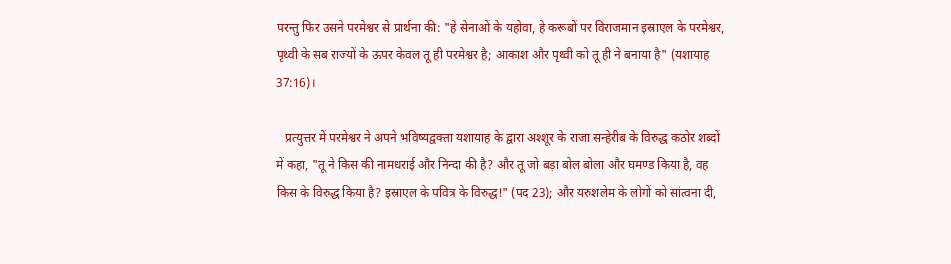परन्तु फिर उसने परमेश्वर से प्रार्थना की: "हे सेनाओं के यहोवा, हे करूबों पर विराजमान इस्राएल के परमेश्वर, पृथ्वी के सब राज्यों के ऊपर केवल तू ही परमेश्वर है; आकाश और पृथ्वी को तू ही ने बनाया है" (यशायाह 37:16)।

   प्रत्युत्तर में परमेश्वर ने अपने भविष्यद्वक्ता यशायाह के द्वारा अश्शूर के राजा सन्हेरीब के विरुद्ध कठोर शब्दों में कहा, "तू ने किस की नामधराई और निन्दा की है? और तू जो बड़ा बोल बोला और घमण्ड किया है, वह किस के विरुद्ध किया है? इस्राएल के पवित्र के विरुद्ध!" (पद 23); और यरुशलेम के लोगों को सांत्वना दी,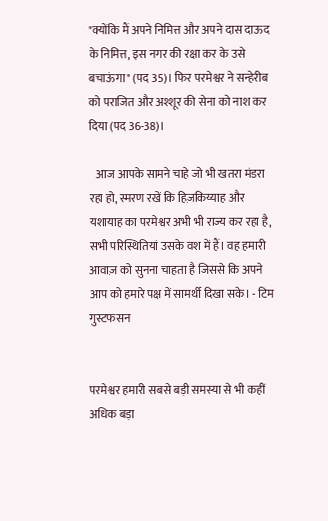"क्योंकि मैं अपने निमित्त और अपने दास दाऊद के निमित्त, इस नगर की रक्षा कर के उसे बचाऊंगा" (पद 35)। फिर परमेश्वर ने सन्हेरीब को पराजित और अश्शूर की सेना को नाश कर दिया (पद 36-38)।

   आज आपके सामने चाहे जो भी खतरा मंडरा रहा हो, स्मरण रखें कि हिज़किय्याह और यशायाह का परमेश्वर अभी भी राज्य कर रहा है, सभी परिस्थितियां उसके वश में हैं। वह हमारी आवाज़ को सुनना चाहता है जिससे कि अपने आप को हमारे पक्ष में सामर्थी दिखा सके। - टिम गुस्टफसन


परमेश्वर हमारी सबसे बड़ी समस्या से भी कहीं अधिक बड़ा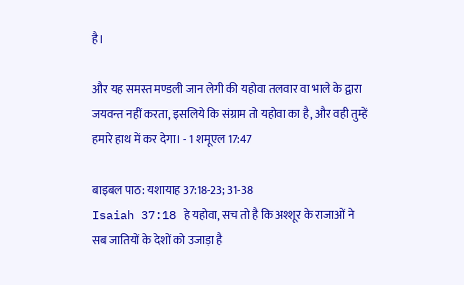है।

और यह समस्त मण्डली जान लेगी की यहोवा तलवार वा भाले के द्वारा जयवन्त नहीं करता, इसलिये कि संग्राम तो यहोवा का है, और वही तुम्हें हमारे हाथ में कर देगा। - 1 शमूएल 17:47

बाइबल पाठ: यशायाह 37:18-23; 31-38
Isaiah 37:18 हे यहोवा, सच तो है कि अश्शूर के राजाओं ने सब जातियों के देशों को उजाड़ा है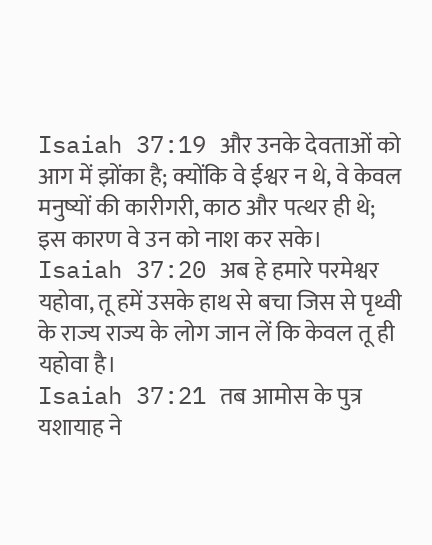Isaiah 37:19 और उनके देवताओं को आग में झोंका है; क्योंकि वे ईश्वर न थे, वे केवल मनुष्यों की कारीगरी, काठ और पत्थर ही थे; इस कारण वे उन को नाश कर सके।
Isaiah 37:20 अब हे हमारे परमेश्वर यहोवा, तू हमें उसके हाथ से बचा जिस से पृथ्वी के राज्य राज्य के लोग जान लें कि केवल तू ही यहोवा है।
Isaiah 37:21 तब आमोस के पुत्र यशायाह ने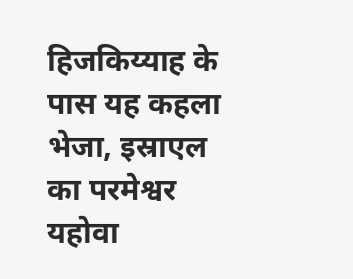हिजकिय्याह के पास यह कहला भेजा, इस्राएल का परमेश्वर यहोवा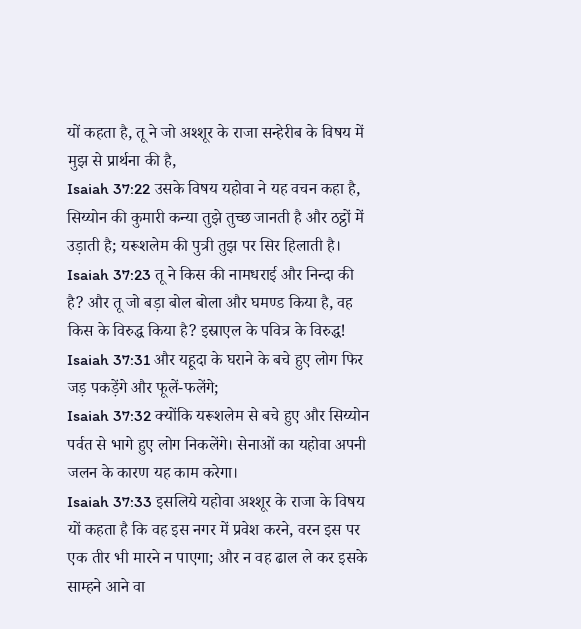यों कहता है, तू ने जो अश्शूर के राजा सन्हेरीब के विषय में मुझ से प्रार्थना की है,
Isaiah 37:22 उसके विषय यहोवा ने यह वचन कहा है, सिय्योन की कुमारी कन्या तुझे तुच्छ जानती है और ठट्ठों में उड़ाती है; यरूशलेम की पुत्री तुझ पर सिर हिलाती है।
Isaiah 37:23 तू ने किस की नामधराई और निन्दा की है? और तू जो बड़ा बोल बोला और घमण्ड किया है, वह किस के विरुद्ध किया है? इस्राएल के पवित्र के विरुद्ध!
Isaiah 37:31 और यहूदा के घराने के बचे हुए लोग फिर जड़ पकड़ेंगे और फूलें-फलेंगे;
Isaiah 37:32 क्योंकि यरूशलेम से बचे हुए और सिय्योन पर्वत से भागे हुए लोग निकलेंगे। सेनाओं का यहोवा अपनी जलन के कारण यह काम करेगा।
Isaiah 37:33 इसलिये यहोवा अश्शूर के राजा के विषय यों कहता है कि वह इस नगर में प्रवेश करने, वरन इस पर एक तीर भी मारने न पाएगा; और न वह ढाल ले कर इसके साम्हने आने वा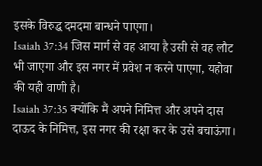इसके विरुद्ध दमदमा बान्धने पाएगा।
Isaiah 37:34 जिस मार्ग से वह आया है उसी से वह लौट भी जाएगा और इस नगर में प्रवेश न करने पाएगा, यहोवा की यही वाणी है।
Isaiah 37:35 क्योंकि मैं अपने निमित्त और अपने दास दाऊद के निमित्त, इस नगर की रक्षा कर के उसे बचाऊंगा।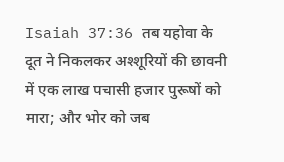Isaiah 37:36 तब यहोवा के दूत ने निकलकर अश्शूरियों की छावनी में एक लाख पचासी हजार पुरूषों को मारा; और भोर को जब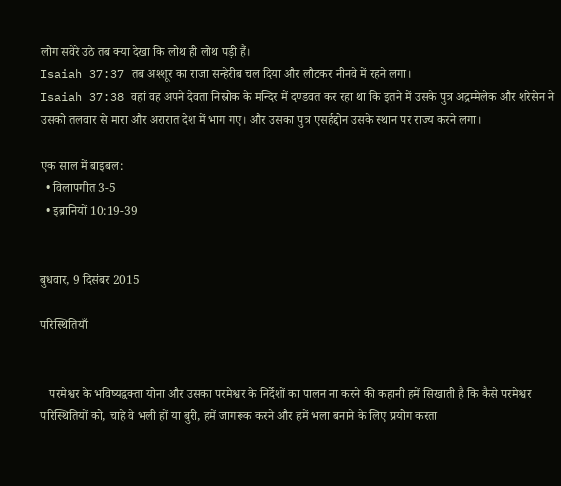लोग सवेरे उठे तब क्या देखा कि लोथ ही लोथ पड़ी हैं।
Isaiah 37:37 तब अश्शूर का राजा सन्हेरीब चल दिया और लौटकर नीनवे में रहने लगा।
Isaiah 37:38 वहां वह अपने देवता निस्रोक के मन्दिर में दण्डवत कर रहा था कि इतने में उसके पुत्र अद्रम्मेलेक और शरेसेन ने उसको तलवार से मारा और अरारात देश में भाग गए। और उसका पुत्र एसर्हद्दोन उसके स्थान पर राज्य करने लगा।

एक साल में बाइबल:
  • विलापगीत 3-5
  • इब्रानियों 10:19-39


बुधवार, 9 दिसंबर 2015

परिस्थितियाँ


   परमेश्वर के भविष्यद्वक्ता योना और उसका परमेश्वर के निर्देशों का पालन ना करने की कहानी हमें सिखाती है कि कैसे परमेश्वर परिस्थितियों को, चाहे वे भली हों या बुरी, हमें जागरूक करने और हमें भला बनाने के लिए प्रयोग करता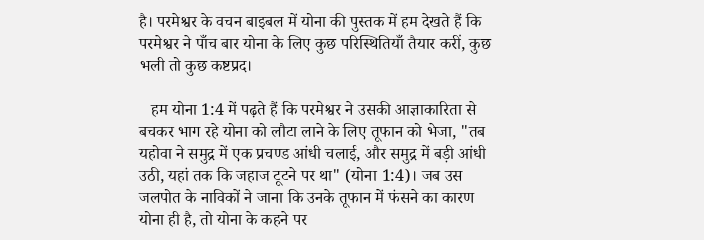है। परमेश्वर के वचन बाइबल में योना की पुस्तक में हम देखते हैं कि परमेश्वर ने पाँच बार योना के लिए कुछ परिस्थितियाँ तैयार करीं, कुछ भली तो कुछ कष्टप्रद।

   हम योना 1:4 में पढ़ते हैं कि परमेश्वर ने उसकी आज्ञाकारिता से बचकर भाग रहे योना को लौटा लाने के लिए तूफान को भेजा, "तब यहोवा ने समुद्र में एक प्रचण्ड आंधी चलाई, और समुद्र में बड़ी आंधी उठी, यहां तक कि जहाज टूटने पर था" (योना 1:4)। जब उस जलपोत के नाविकों ने जाना कि उनके तूफान में फंसने का कारण योना ही है, तो योना के कहने पर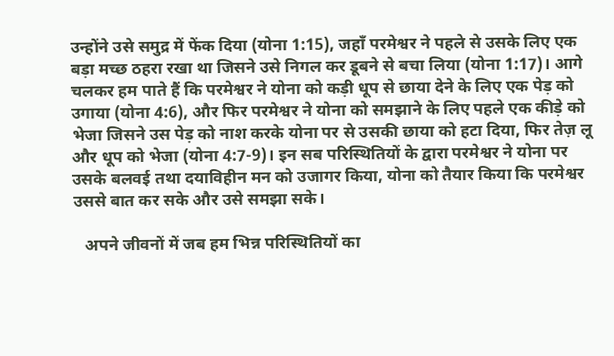उन्होंने उसे समुद्र में फेंक दिया (योना 1:15), जहाँ परमेश्वर ने पहले से उसके लिए एक बड़ा मच्छ ठहरा रखा था जिसने उसे निगल कर डूबने से बचा लिया (योना 1:17)। आगे चलकर हम पाते हैं कि परमेश्वर ने योना को कड़ी धूप से छाया देने के लिए एक पेड़ को उगाया (योना 4:6), और फिर परमेश्वर ने योना को समझाने के लिए पहले एक कीड़े को भेजा जिसने उस पेड़ को नाश करके योना पर से उसकी छाया को हटा दिया, फिर तेज़ लू और धूप को भेजा (योना 4:7-9)। इन सब परिस्थितियों के द्वारा परमेश्वर ने योना पर उसके बलवई तथा दयाविहीन मन को उजागर किया, योना को तैयार किया कि परमेश्वर उससे बात कर सके और उसे समझा सके।

   अपने जीवनों में जब हम भिन्न परिस्थितियों का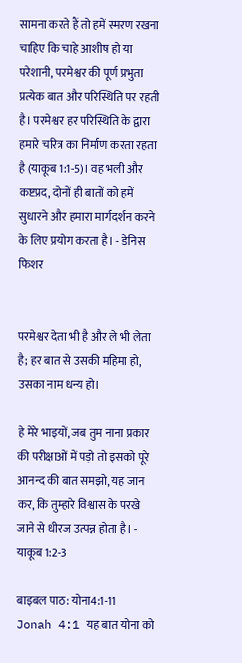सामना करते हैं तो हमें स्मरण रखना चाहिए कि चाहे आशीष हो या परेशानी, परमेश्वर की पूर्ण प्रभुता प्रत्येक बात और परिस्थिति पर रहती है। परमेश्वर हर परिस्थिति के द्वारा हमारे चरित्र का निर्माण करता रहता है (याकूब 1:1-5)। वह भली और कष्टप्रद, दोनों ही बातों को हमें सुधारने और हमारा मार्गदर्शन करने के लिए प्रयोग करता है। - डेनिस फिशर


परमेश्वर देता भी है और ले भी लेता है; हर बात से उसकी महिमा हो, उसका नाम धन्य हो।

हे मेरे भाइयों, जब तुम नाना प्रकार की परीक्षाओं में पड़ो तो इसको पूरे आनन्द की बात समझो, यह जान कर, कि तुम्हारे विश्वास के परखे जाने से धीरज उत्पन्न होता है। - याकूब 1:2-3

बाइबल पाठ: योना4:1-11
Jonah 4:1 यह बात योना को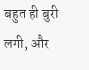बहुत ही बुरी लगी, और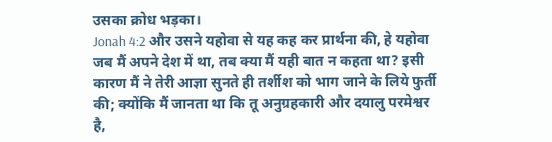उसका क्रोध भड़का।
Jonah 4:2 और उसने यहोवा से यह कह कर प्रार्थना की, हे यहोवा जब मैं अपने देश में था, तब क्या मैं यही बात न कहता था? इसी कारण मैं ने तेरी आज्ञा सुनते ही तर्शीश को भाग जाने के लिये फुर्ती की; क्योंकि मैं जानता था कि तू अनुग्रहकारी और दयालु परमेश्वर है,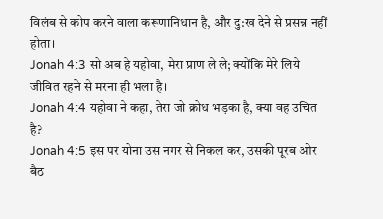विलंब से कोप करने वाला करूणानिधान है, और दु:ख देने से प्रसन्न नहीं होता।
Jonah 4:3 सो अब हे यहोवा, मेरा प्राण ले ले; क्योंकि मेरे लिये जीवित रहने से मरना ही भला है।
Jonah 4:4 यहोवा ने कहा, तेरा जो क्रोध भड़का है, क्या वह उचित है?
Jonah 4:5 इस पर योना उस नगर से निकल कर, उसकी पूरब ओर बैठ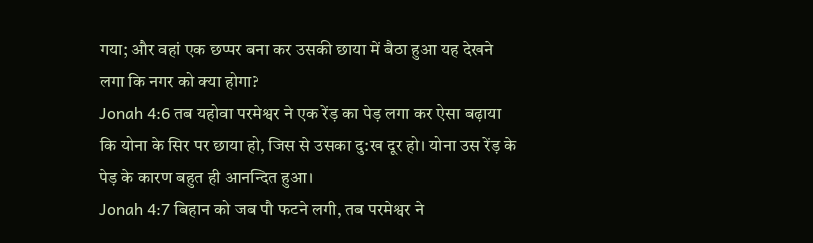गया; और वहां एक छप्पर बना कर उसकी छाया में बैठा हुआ यह देखने लगा कि नगर को क्या होगा?
Jonah 4:6 तब यहोवा परमेश्वर ने एक रेंड़ का पेड़ लगा कर ऐसा बढ़ाया कि योना के सिर पर छाया हो, जिस से उसका दु:ख दूर हो। योना उस रेंड़ के पेड़ के कारण बहुत ही आनन्दित हुआ।
Jonah 4:7 बिहान को जब पौ फटने लगी, तब परमेश्वर ने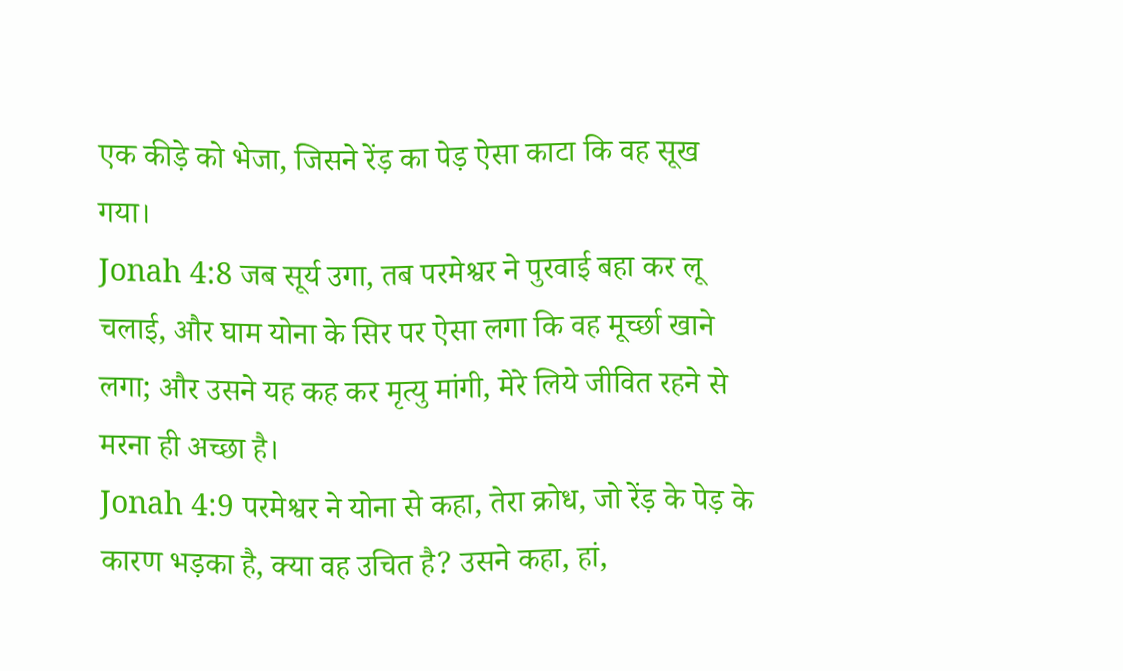एक कीड़े को भेजा, जिसने रेंड़ का पेड़ ऐसा काटा कि वह सूख गया।
Jonah 4:8 जब सूर्य उगा, तब परमेश्वर ने पुरवाई बहा कर लू चलाई, और घाम योना के सिर पर ऐसा लगा कि वह मूर्च्छा खाने लगा; और उसने यह कह कर मृत्यु मांगी, मेरे लिये जीवित रहने से मरना ही अच्छा है।
Jonah 4:9 परमेश्वर ने योना से कहा, तेरा क्रोध, जो रेंड़ के पेड़ के कारण भड़का है, क्या वह उचित है? उसने कहा, हां,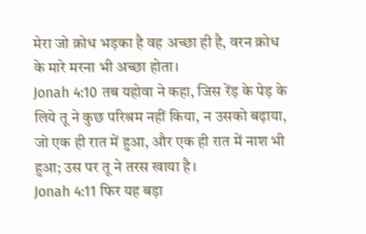मेरा जो क्रोध भड़का है वह अच्छा ही है, वरन क्रोध के मारे मरना भी अच्छा होता।
Jonah 4:10 तब यहोवा ने कहा, जिस रेंड़ के पेड़ के लिये तू ने कुछ परिश्रम नहीं किया, न उसको बढ़ाया, जो एक ही रात में हुआ, और एक ही रात में नाश भी हुआ; उस पर तू ने तरस खाया है।
Jonah 4:11 फिर यह बड़ा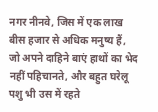नगर नीनवे, जिस में एक लाख बीस हजार से अधिक मनुष्य हैं, जो अपने दाहिने बाएं हाथों का भेद नहीं पहिचानते, और बहुत घरेलू पशु भी उस में रहते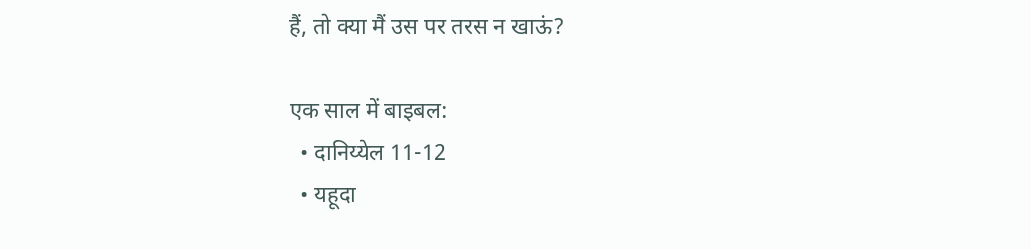हैं, तो क्या मैं उस पर तरस न खाऊं?

एक साल में बाइबल:
  • दानिय्येल 11-12
  • यहूदा